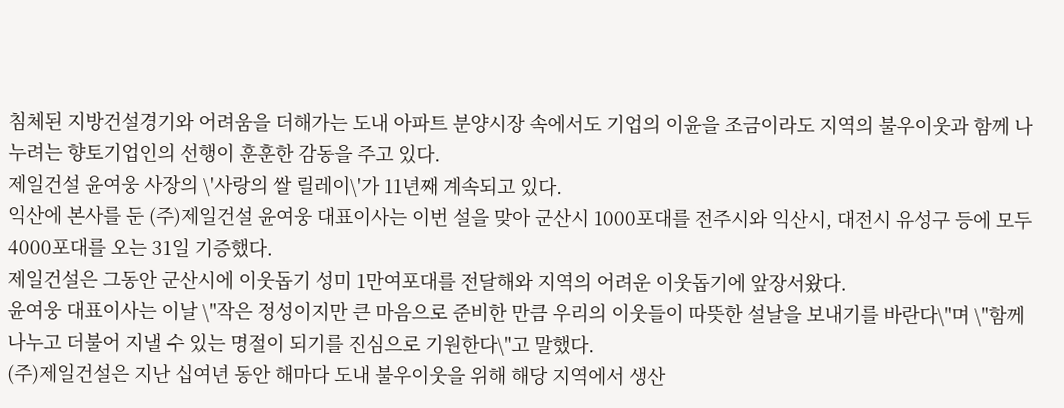침체된 지방건설경기와 어려움을 더해가는 도내 아파트 분양시장 속에서도 기업의 이윤을 조금이라도 지역의 불우이웃과 함께 나누려는 향토기업인의 선행이 훈훈한 감동을 주고 있다.
제일건설 윤여웅 사장의 \'사랑의 쌀 릴레이\'가 11년째 계속되고 있다.
익산에 본사를 둔 (주)제일건설 윤여웅 대표이사는 이번 설을 맞아 군산시 1000포대를 전주시와 익산시, 대전시 유성구 등에 모두 4000포대를 오는 31일 기증했다.
제일건설은 그동안 군산시에 이웃돕기 성미 1만여포대를 전달해와 지역의 어려운 이웃돕기에 앞장서왔다.
윤여웅 대표이사는 이날 \"작은 정성이지만 큰 마음으로 준비한 만큼 우리의 이웃들이 따뜻한 설날을 보내기를 바란다\"며 \"함께 나누고 더불어 지낼 수 있는 명절이 되기를 진심으로 기원한다\"고 말했다.
(주)제일건설은 지난 십여년 동안 해마다 도내 불우이웃을 위해 해당 지역에서 생산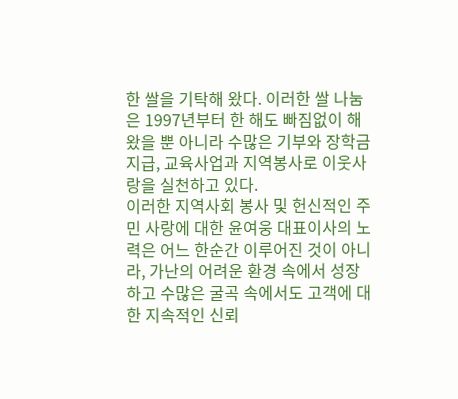한 쌀을 기탁해 왔다. 이러한 쌀 나눔은 1997년부터 한 해도 빠짐없이 해 왔을 뿐 아니라 수많은 기부와 장학금 지급, 교육사업과 지역봉사로 이웃사랑을 실천하고 있다.
이러한 지역사회 봉사 및 헌신적인 주민 사랑에 대한 윤여웅 대표이사의 노력은 어느 한순간 이루어진 것이 아니라, 가난의 어려운 환경 속에서 성장하고 수많은 굴곡 속에서도 고객에 대한 지속적인 신뢰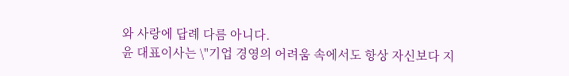와 사랑에 답례 다름 아니다.
윤 대표이사는 \"기업 경영의 어려움 속에서도 항상 자신보다 지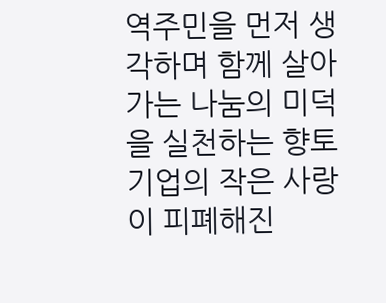역주민을 먼저 생각하며 함께 살아가는 나눔의 미덕을 실천하는 향토기업의 작은 사랑이 피폐해진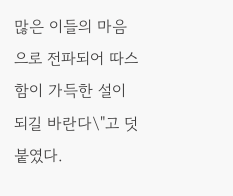많은 이들의 마음으로 전파되어 따스함이 가득한 설이 되길 바란다\"고 덧붙였다.